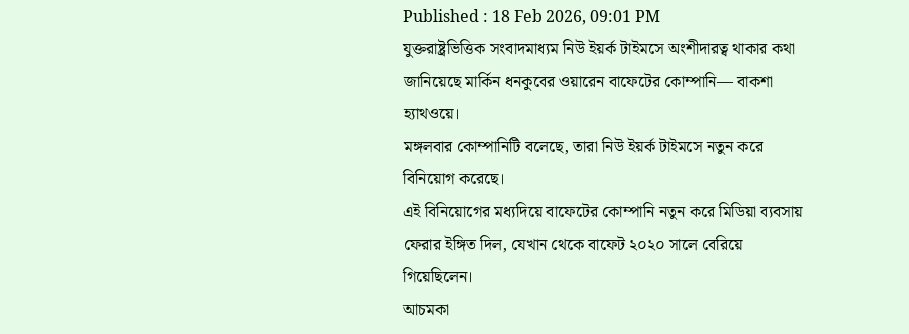Published : 18 Feb 2026, 09:01 PM
যুক্তরাষ্ট্রভিত্তিক সংবাদমাধ্যম নিউ ইয়র্ক টাইমসে অংশীদারত্ব থাকার কথা জানিয়েছে মার্কিন ধনকুবের ওয়ারেন বাফেটের কোম্পানি— বাকশা হ্যাথওয়ে।
মঙ্গলবার কোম্পানিটি বলেছে, তারা নিউ ইয়র্ক টাইমসে নতুন করে বিনিয়োগ করেছে।
এই বিনিয়োগের মধ্যদিয়ে বাফেটের কোম্পানি নতুন করে মিডিয়া ব্যবসায় ফেরার ইঙ্গিত দিল, যেখান থেকে বাফেট ২০২০ সালে বেরিয়ে গিয়েছিলেন।
আচমকা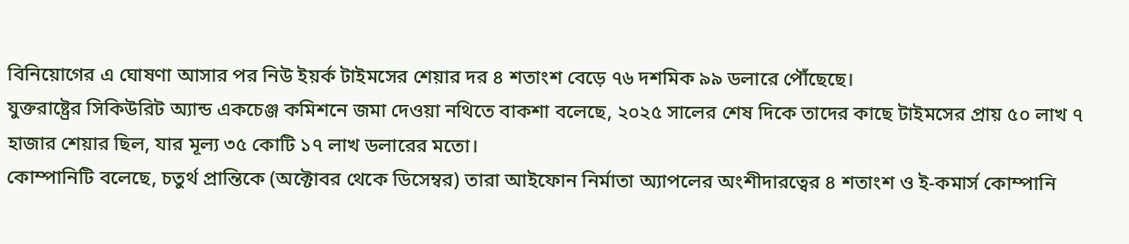বিনিয়োগের এ ঘোষণা আসার পর নিউ ইয়র্ক টাইমসের শেয়ার দর ৪ শতাংশ বেড়ে ৭৬ দশমিক ৯৯ ডলারে পৌঁছেছে।
যুক্তরাষ্ট্রের সিকিউরিট অ্যান্ড একচেঞ্জ কমিশনে জমা দেওয়া নথিতে বাকশা বলেছে, ২০২৫ সালের শেষ দিকে তাদের কাছে টাইমসের প্রায় ৫০ লাখ ৭ হাজার শেয়ার ছিল, যার মূল্য ৩৫ কোটি ১৭ লাখ ডলারের মতো।
কোম্পানিটি বলেছে, চতুর্থ প্রান্তিকে (অক্টোবর থেকে ডিসেম্বর) তারা আইফোন নির্মাতা অ্যাপলের অংশীদারত্বের ৪ শতাংশ ও ই-কমার্স কোম্পানি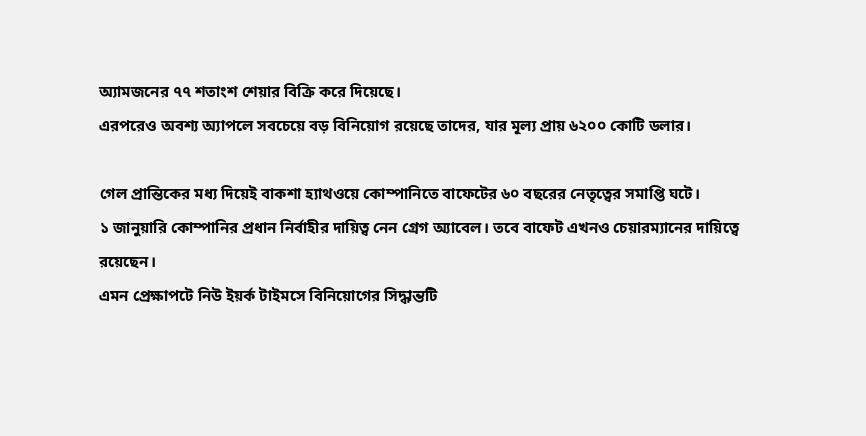অ্যামজনের ৭৭ শতাংশ শেয়ার বিক্রি করে দিয়েছে।
এরপরেও অবশ্য অ্যাপলে সবচেয়ে বড় বিনিয়োগ রয়েছে তাদের, যার মূল্য প্রায় ৬২০০ কোটি ডলার।

গেল প্রান্তিকের মধ্য দিয়েই বাকশা হ্যাথওয়ে কোম্পানিতে বাফেটের ৬০ বছরের নেতৃত্বের সমাপ্তি ঘটে।
১ জানুয়ারি কোম্পানির প্রধান নির্বাহীর দায়িত্ব নেন গ্রেগ অ্যাবেল। তবে বাফেট এখনও চেয়ারম্যানের দায়িত্বে রয়েছেন।
এমন প্রেক্ষাপটে নিউ ইয়র্ক টাইমসে বিনিয়োগের সিদ্ধান্তটি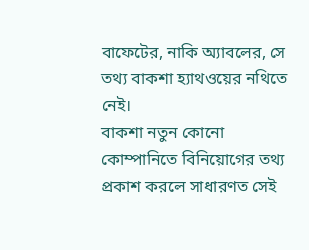বাফেটের, নাকি অ্যাবলের, সে তথ্য বাকশা হ্যাথওয়ের নথিতে নেই।
বাকশা নতুন কোনো কোম্পানিতে বিনিয়োগের তথ্য প্রকাশ করলে সাধারণত সেই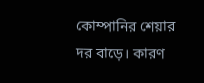কোম্পানির শেয়ার দর বাড়ে। কারণ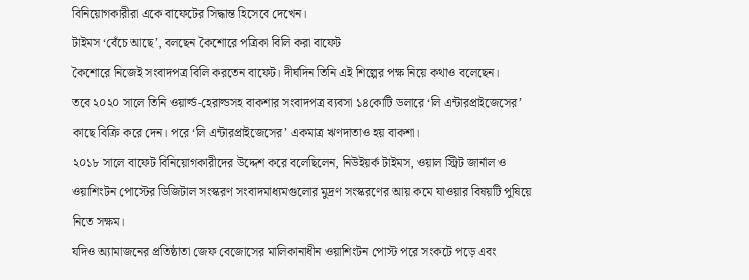বিনিয়োগকারীরা একে বাফেটের সিদ্ধান্ত হিসেবে দেখেন।
টাইমস ‘বেঁচে আছে’, বলছেন কৈশোরে পত্রিকা বিলি করা বাফেট
কৈশোরে নিজেই সংবাদপত্র বিলি করতেন বাফেট। দীর্ঘদিন তিনি এই শিল্পের পক্ষ নিয়ে কথাও বলেছেন।
তবে ২০২০ সালে তিনি ওয়ার্ল্ড-হেরাল্ডসহ বাকশার সংবাদপত্র ব্যবসা ১৪কোটি ডলারে ‘লি এন্টারপ্রাইজেসের’ কাছে বিক্রি করে দেন। পরে ‘লি এন্টারপ্রাইজেসের’ একমাত্র ঋণদাতাও হয় বাকশা।
২০১৮ সালে বাফেট বিনিয়োগকারীদের উদ্দেশ করে বলেছিলেন, নিউইয়র্ক টাইমস, ওয়াল স্ট্রিট জার্নাল ও ওয়াশিংটন পোস্টের ডিজিটাল সংস্করণ সংবাদমাধ্যমগুলোর মুদ্রণ সংস্করণের আয় কমে যাওয়ার বিষয়টি পুষিয়ে নিতে সক্ষম।
যদিও অ্যামাজনের প্রতিষ্ঠাতা জেফ বেজোসের মালিকানাধীন ওয়াশিংটন পোস্ট পরে সংকটে পড়ে এবং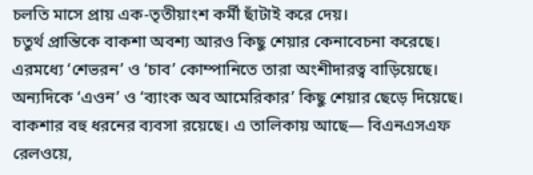চলতি মাসে প্রায় এক-তৃতীয়াংশ কর্মী ছাঁটাই করে দেয়।
চতুর্থ প্রান্তিকে বাকশা অবশ্য আরও কিছু শেয়ার কেনাবেচনা করেছে। এরমধ্যে ‘শেভরন’ ও ‘চাব’ কোম্পানিতে তারা অংশীদারত্ব বাড়িয়েছে। অন্যদিকে ‘এওন’ ও ‘ব্যাংক অব আমেরিকার’ কিছু শেয়ার ছেড়ে দিয়েছে।
বাকশার বহু ধরনের ব্যবসা রয়েছে। এ তালিকায় আছে— বিএনএসএফ রেলওয়ে,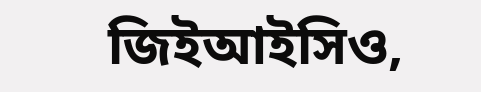জিইআইসিও,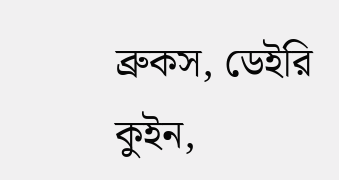ব্রুকস, ডেইরি কুইন,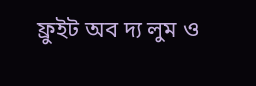ফ্রুইট অব দ্য লুম ও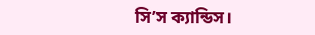সি’স ক্যান্ডিস।